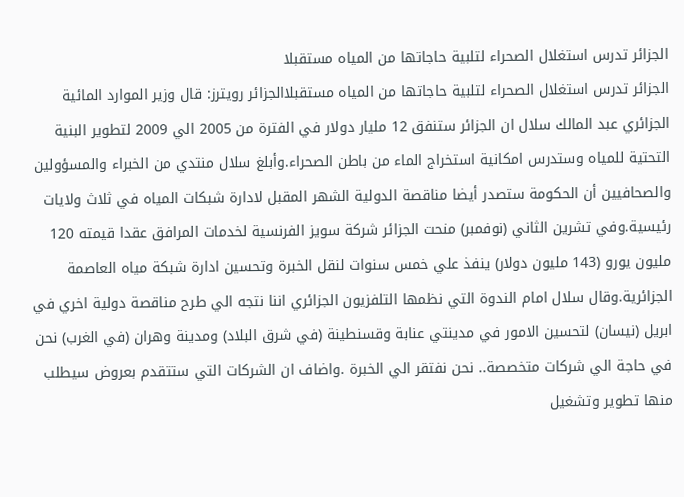الجزائر تدرس استغلال الصحراء لتلبية حاجاتها من المياه مستقبلا
الجزائر تدرس استغلال الصحراء لتلبية حاجاتها من المياه مستقبلاالجزائر رويترز: قال وزير الموارد المائية الجزائري عبد المالك سلال ان الجزائر ستنفق 12 مليار دولار في الفترة من 2005 الي 2009 لتطوير البنية التحتية للمياه وستدرس امكانية استخراج الماء من باطن الصحراء.وأبلغ سلال منتدي من الخبراء والمسؤولين والصحافيين أن الحكومة ستصدر أيضا مناقصة الدولية الشهر المقبل لادارة شبكات المياه في ثلاث ولايات رئيسية.وفي تشرين الثاني (نوفمبر) منحت الجزائر شركة سويز الفرنسية لخدمات المرافق عقدا قيمته 120 مليون يورو (143 مليون دولار) ينفذ علي خمس سنوات لنقل الخبرة وتحسين ادارة شبكة مياه العاصمة الجزائرية.وقال سلال امام الندوة التي نظمها التلفزيون الجزائري اننا نتجه الي طرح مناقصة دولية اخري في ابريل (نيسان) لتحسين الامور في مدينتي عنابة وقسنطينة (في شرق البلاد) ومدينة وهران (في الغرب) نحن في حاجة الي شركات متخصصة.. نحن نفتقر الي الخبرة .واضاف ان الشركات التي ستتقدم بعروض سيطلب منها تطوير وتشغيل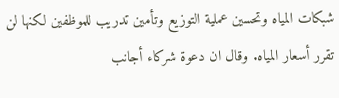شبكات المياه وتحسين عملية التوزيع وتأمين تدريب للموظفين لكنها لن تقرر أسعار المياه. وقال ان دعوة شركاء أجانب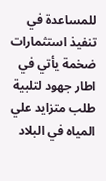للمساعدة في تنفيذ استثمارات ضخمة يأتي في اطار جهود لتلبية طلب متزايد علي المياه في البلاد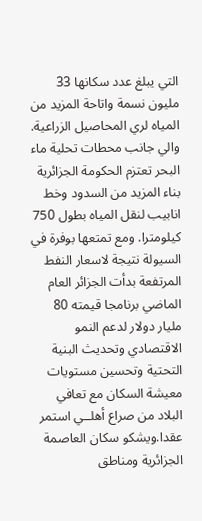التي يبلغ عدد سكانها 33 مليون نسمة واتاحة المزيد من المياه لري المحاصيل الزراعية. والي جانب محطات تحلية ماء البحر تعتزم الحكومة الجزائرية بناء المزيد من السدود وخط انابيب لنقل المياه بطول 750 كيلومترا. ومع تمتعها بوفرة في السيولة نتيجة لاسعار النفط المرتفعة بدأت الجزائر العام الماضي برنامجا قيمته 80 مليار دولار لدعم النمو الاقتصادي وتحديث البنية التحتية وتحسين مستويات معيشة السكان مع تعافي البلاد من صراع أهلــي استمر عقدا.ويشكو سكان العاصمة الجزائرية ومناطق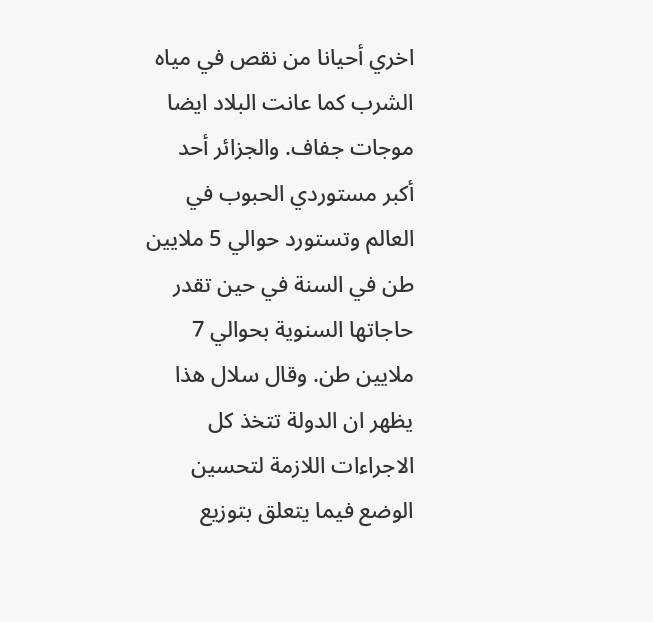اخري أحيانا من نقص في مياه الشرب كما عانت البلاد ايضا موجات جفاف. والجزائر أحد أكبر مستوردي الحبوب في العالم وتستورد حوالي 5 ملايين طن في السنة في حين تقدر حاجاتها السنوية بحوالي 7 ملايين طن. وقال سلال هذا يظهر ان الدولة تتخذ كل الاجراءات اللازمة لتحسين الوضع فيما يتعلق بتوزيع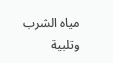مياه الشرب وتلبية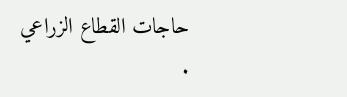حاجات القطاع الزراعي .